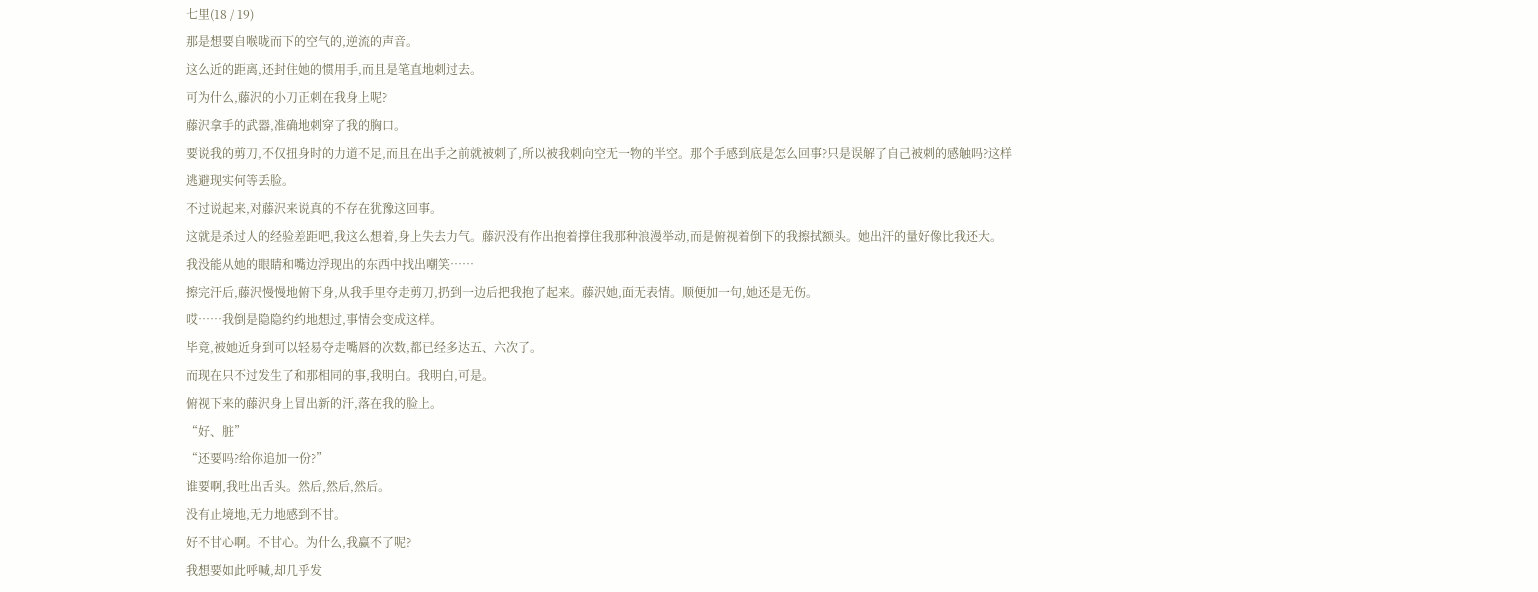七里(18 / 19)
那是想要自喉咙而下的空气的,逆流的声音。
这么近的距离,还封住她的惯用手,而且是笔直地刺过去。
可为什么,藤沢的小刀正刺在我身上呢?
藤沢拿手的武器,准确地刺穿了我的胸口。
要说我的剪刀,不仅扭身时的力道不足,而且在出手之前就被刺了,所以被我刺向空无一物的半空。那个手感到底是怎么回事?只是误解了自己被刺的感触吗?这样逃避现实何等丢脸。
不过说起来,对藤沢来说真的不存在犹豫这回事。
这就是杀过人的经验差距吧,我这么想着,身上失去力气。藤沢没有作出抱着撑住我那种浪漫举动,而是俯视着倒下的我擦拭额头。她出汗的量好像比我还大。
我没能从她的眼睛和嘴边浮现出的东西中找出嘲笑……
擦完汗后,藤沢慢慢地俯下身,从我手里夺走剪刀,扔到一边后把我抱了起来。藤沢她,面无表情。顺便加一句,她还是无伤。
哎……我倒是隐隐约约地想过,事情会变成这样。
毕竟,被她近身到可以轻易夺走嘴唇的次数,都已经多达五、六次了。
而现在只不过发生了和那相同的事,我明白。我明白,可是。
俯视下来的藤沢身上冒出新的汗,落在我的脸上。
“好、脏”
“还要吗?给你追加一份?”
谁要啊,我吐出舌头。然后,然后,然后。
没有止境地,无力地感到不甘。
好不甘心啊。不甘心。为什么,我赢不了呢?
我想要如此呼喊,却几乎发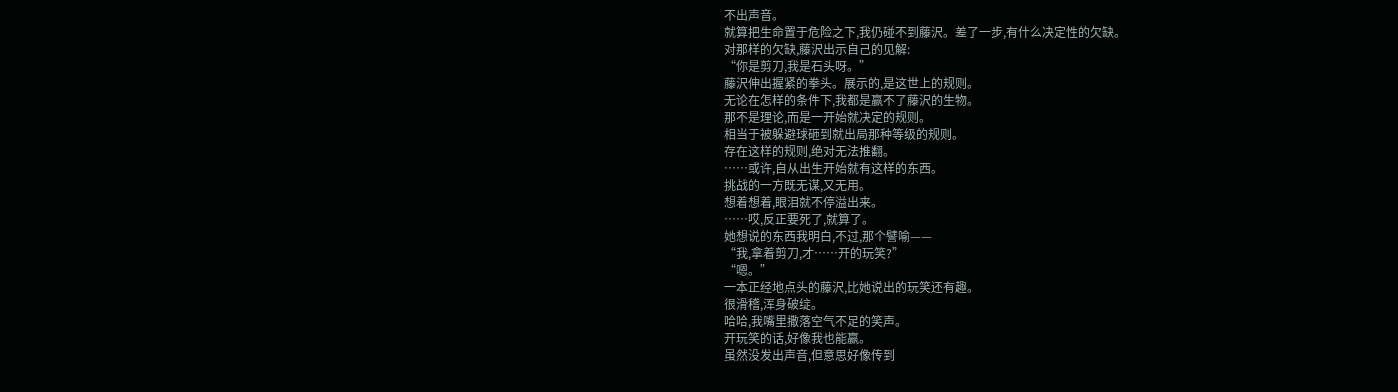不出声音。
就算把生命置于危险之下,我仍碰不到藤沢。差了一步,有什么决定性的欠缺。
对那样的欠缺,藤沢出示自己的见解:
“你是剪刀,我是石头呀。”
藤沢伸出握紧的拳头。展示的,是这世上的规则。
无论在怎样的条件下,我都是赢不了藤沢的生物。
那不是理论,而是一开始就决定的规则。
相当于被躲避球砸到就出局那种等级的规则。
存在这样的规则,绝对无法推翻。
……或许,自从出生开始就有这样的东西。
挑战的一方既无谋,又无用。
想着想着,眼泪就不停溢出来。
……哎,反正要死了,就算了。
她想说的东西我明白,不过,那个譬喻——
“我,拿着剪刀,才……开的玩笑?”
“嗯。”
一本正经地点头的藤沢,比她说出的玩笑还有趣。
很滑稽,浑身破绽。
哈哈,我嘴里撒落空气不足的笑声。
开玩笑的话,好像我也能赢。
虽然没发出声音,但意思好像传到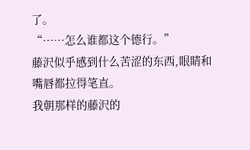了。
“……怎么谁都这个德行。”
藤沢似乎感到什么苦涩的东西,眼睛和嘴唇都拉得笔直。
我朝那样的藤沢的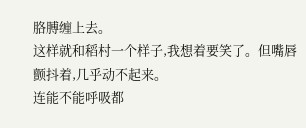胳膊缠上去。
这样就和稻村一个样子,我想着要笑了。但嘴唇颤抖着,几乎动不起来。
连能不能呼吸都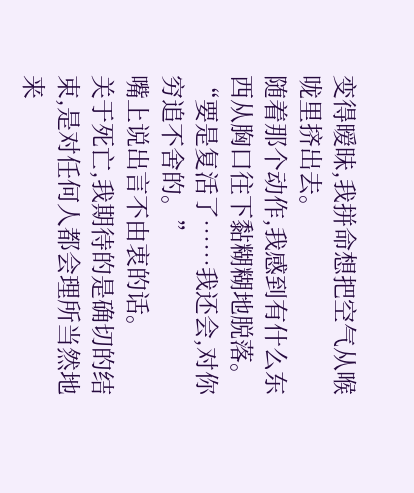变得暧昧,我拼命想把空气从喉咙里挤出去。
随着那个动作,我感到有什么东西从胸口往下黏糊糊地脱落。
“要是复活了……我还会,对你穷追不舍的。”
嘴上说出言不由衷的话。
关于死亡,我期待的是确切的结束,是对任何人都会理所当然地来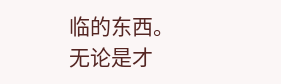临的东西。
无论是才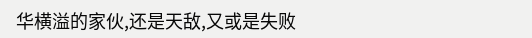华横溢的家伙,还是天敌,又或是失败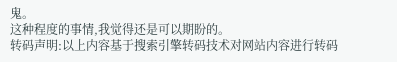鬼。
这种程度的事情,我觉得还是可以期盼的。
转码声明:以上内容基于搜索引擎转码技术对网站内容进行转码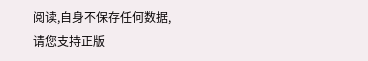阅读,自身不保存任何数据,请您支持正版